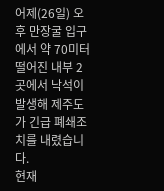어제(26일) 오후 만장굴 입구에서 약 70미터 떨어진 내부 2곳에서 낙석이 발생해 제주도가 긴급 폐쇄조치를 내렸습니다.
현재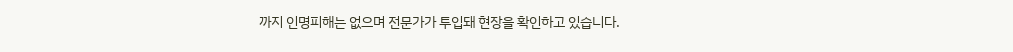까지 인명피해는 없으며 전문가가 투입돼 현장을 확인하고 있습니다.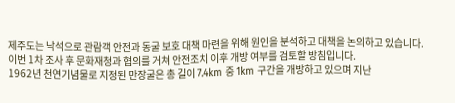제주도는 낙석으로 관람객 안전과 동굴 보호 대책 마련을 위해 원인을 분석하고 대책을 논의하고 있습니다.
이번 1차 조사 후 문화재청과 협의를 거쳐 안전조치 이후 개방 여부를 검토할 방침입니다.
1962년 천연기념물로 지정된 만장굴은 총 길이 7.4km 중 1km 구간을 개방하고 있으며 지난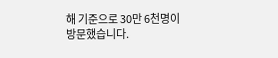해 기준으로 30만 6천명이 방문했습니다.